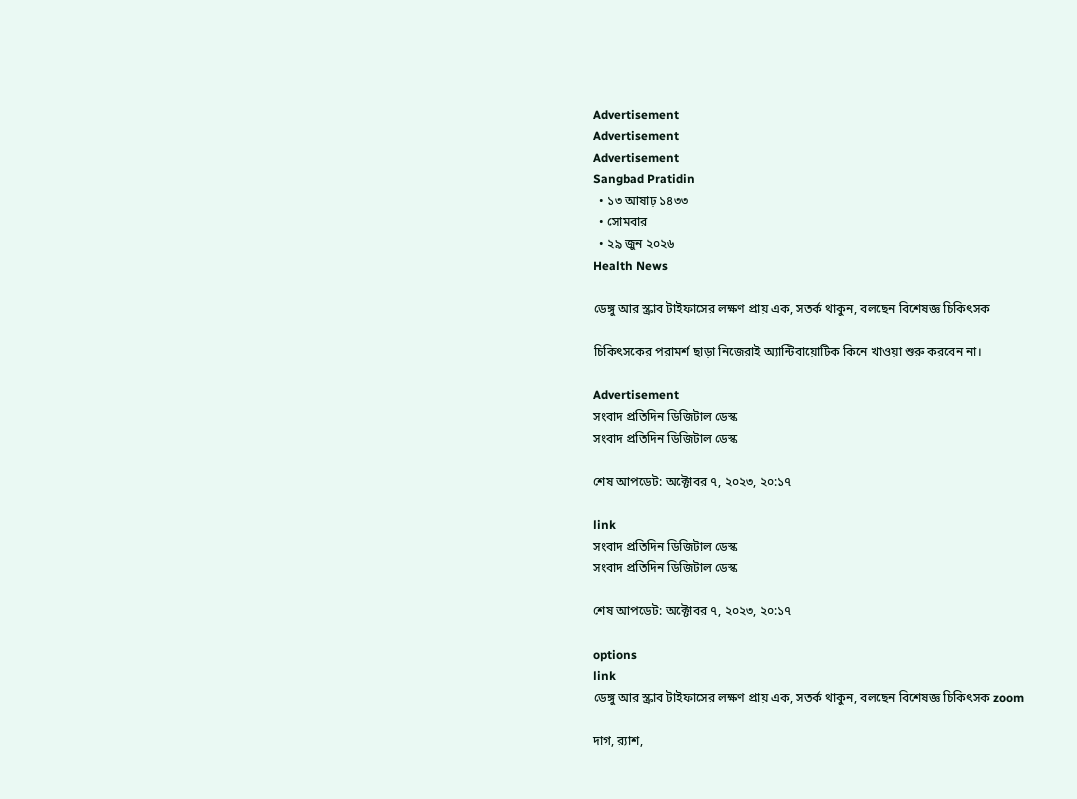Advertisement
Advertisement
Advertisement
Sangbad Pratidin
  • ১৩ আষাঢ় ১৪৩৩
  • সোমবার
  • ২৯ জুন ২০২৬
Health News

ডেঙ্গু আর স্ক্রাব টাইফাসের লক্ষণ প্রায় এক, সতর্ক থাকুন, বলছেন বিশেষজ্ঞ চিকিৎসক

চিকিৎসকের পরামর্শ ছাড়া নিজেরাই অ্যান্টিবায়োটিক কিনে খাওয়া শুরু করবেন না।

Advertisement
সংবাদ প্রতিদিন ডিজিটাল ডেস্ক
সংবাদ প্রতিদিন ডিজিটাল ডেস্ক

শেষ আপডেট: অক্টোবর ৭, ২০২৩, ২০:১৭

link
সংবাদ প্রতিদিন ডিজিটাল ডেস্ক
সংবাদ প্রতিদিন ডিজিটাল ডেস্ক

শেষ আপডেট: অক্টোবর ৭, ২০২৩, ২০:১৭

options
link
ডেঙ্গু আর স্ক্রাব টাইফাসের লক্ষণ প্রায় এক, সতর্ক থাকুন, বলছেন বিশেষজ্ঞ চিকিৎসক zoom

দাগ, র‌্যাশ,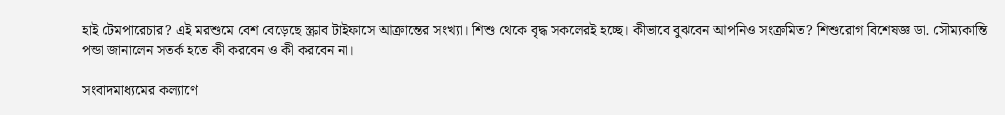হাই টেমপারেচার? এই মরশুমে বেশ বেড়েছে স্ক্রাব টাইফাসে আক্রান্তের সংখ্যা। শিশু থেকে বৃদ্ধ সকলেরই হচ্ছে। কীভাবে বুঝবেন আপনিও সংক্রমিত? শিশুরোগ বিশেষজ্ঞ ডা. সৌম্যকান্তি পন্ডা জানালেন সতর্ক হতে কী করবেন ও কী করবেন না।

সংবাদমাধ্যমের কল্যাণে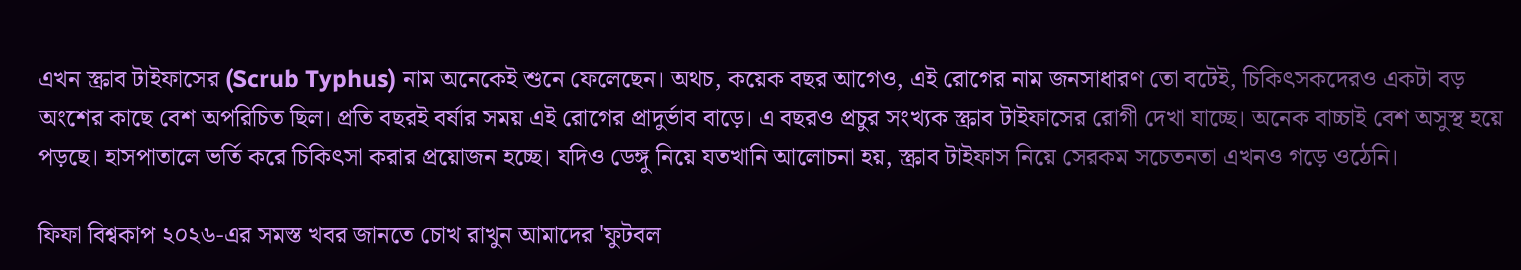এখন স্ক্রাব টাইফাসের (Scrub Typhus) নাম অনেকেই শুনে ফেলেছেন। অথচ, কয়েক বছর আগেও, এই রোগের নাম জনসাধারণ তো বটেই, চিকিৎসকদেরও একটা বড় অংশের কাছে বেশ অপরিচিত ছিল। প্রতি বছরই বর্ষার সময় এই রোগের প্রাদুর্ভাব বাড়ে। এ বছরও প্রচুর সংখ্যক স্ক্রাব টাইফাসের রোগী দেখা যাচ্ছে। অনেক বাচ্চাই বেশ অসুস্থ হয়ে পড়ছে। হাসপাতালে ভর্তি করে চিকিৎসা করার প্রয়োজন হচ্ছে। যদিও ডেঙ্গু নিয়ে যতখানি আলোচনা হয়, স্ক্রাব টাইফাস নিয়ে সেরকম সচেতনতা এখনও গড়ে ওঠেনি।

ফিফা বিশ্বকাপ ২০২৬-এর সমস্ত খবর জানতে চোখ রাখুন আমাদের 'ফুটবল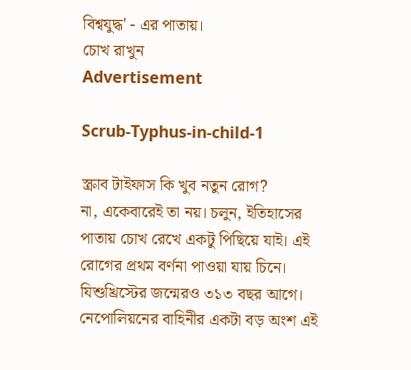বিশ্বযুদ্ধ' - এর পাতায়।
চোখ রাখুন
Advertisement

Scrub-Typhus-in-child-1

স্ক্রাব টাইফাস কি খুব নতুন রোগ?
না, একেবারেই তা নয়। চলুন, ইতিহাসের পাতায় চোখ রেখে একটু পিছিয়ে যাই। এই রোগের প্রথম বর্ণনা পাওয়া যায় চিনে। যিশুখ্রিস্টের জন্মেরও ৩১৩ বছর আগে। নেপোলিয়নের বাহিনীর একটা বড় অংশ এই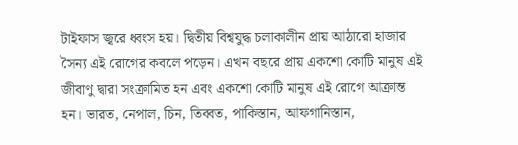টাইফাস জ্বরে ধ্বংস হয়। দ্বিতীয় বিশ্বযুদ্ধ চলাকালীন প্রায় আঠারো হাজার সৈন্য এই রোগের কবলে পড়েন। এখন বছরে প্রায় একশো কোটি মানুষ এই জীবাণু দ্বারা সংক্রামিত হন এবং একশো কোটি মানুষ এই রোগে আক্রান্ত হন। ভারত, নেপাল, চিন, তিব্বত, পাকিস্তান, আফগানিস্তান,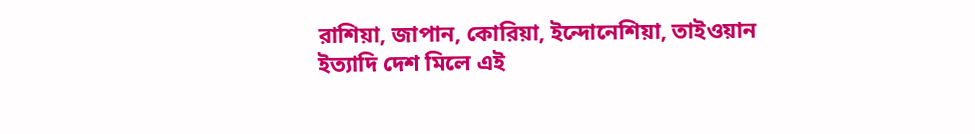রাশিয়া, জাপান, কোরিয়া, ইন্দোনেশিয়া, তাইওয়ান ইত্যাদি দেশ মিলে এই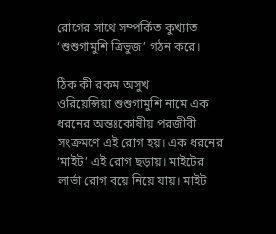রোগের সাথে সম্পর্কিত কুখ্যাত ‘শুশুগামুশি ত্রিভুজ’ গঠন করে।

ঠিক কী রকম অসুখ
ওরিয়েন্সিয়া শুশুগামুশি নামে এক ধরনের অন্তঃকোষীয় পরজীবী সংক্রমণে এই রোগ হয়। এক ধরনের ‘মাইট’ এই রোগ ছড়ায়। মাইটের লার্ভা রোগ বয়ে নিয়ে যায়। মাইট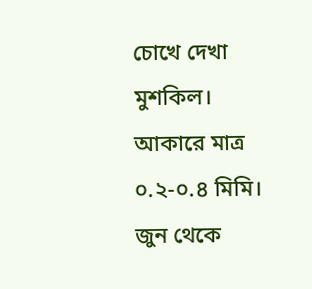চোখে দেখা মুশকিল। আকারে মাত্র ০.২-০.৪ মিমি। জুন থেকে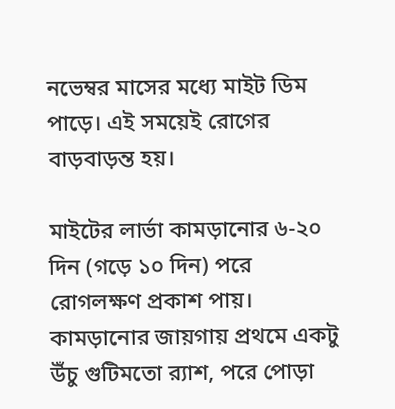নভেম্বর মাসের মধ্যে মাইট ডিম পাড়ে। এই সময়েই রোগের বাড়বাড়ন্ত হয়।

মাইটের লার্ভা কামড়ানোর ৬-২০ দিন (গড়ে ১০ দিন) পরে রোগলক্ষণ প্রকাশ পায়। কামড়ানোর জায়গায় প্রথমে একটু উঁচু গুটিমতো র‍্যাশ, পরে পোড়া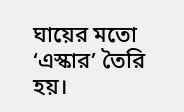ঘায়ের মতো ‘এস্কার’ তৈরি হয়।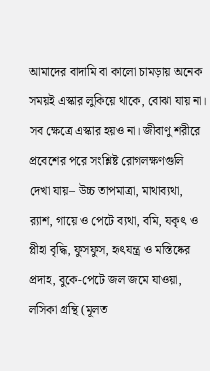আমাদের বাদামি বা কালো চামড়ায় অনেক সময়ই এস্কার লুকিয়ে থাকে, বোঝা যায় না। সব ক্ষেত্রে এস্কার হয়ও না। জীবাণু শরীরে প্রবেশের পরে সংশ্লিষ্ট রোগলক্ষণগুলি দেখা যায়– উচ্চ তাপমাত্রা, মাথাব্যথা, র‍্যাশ, গায়ে ও পেটে ব্যথা, বমি, যকৃৎ ও প্লীহা বৃদ্ধি, ফুসফুস, হৃৎযন্ত্র ও মস্তিষ্কের প্রদাহ, বুকে-পেটে জল জমে যাওয়া, লসিকা গ্রন্থি (মূলত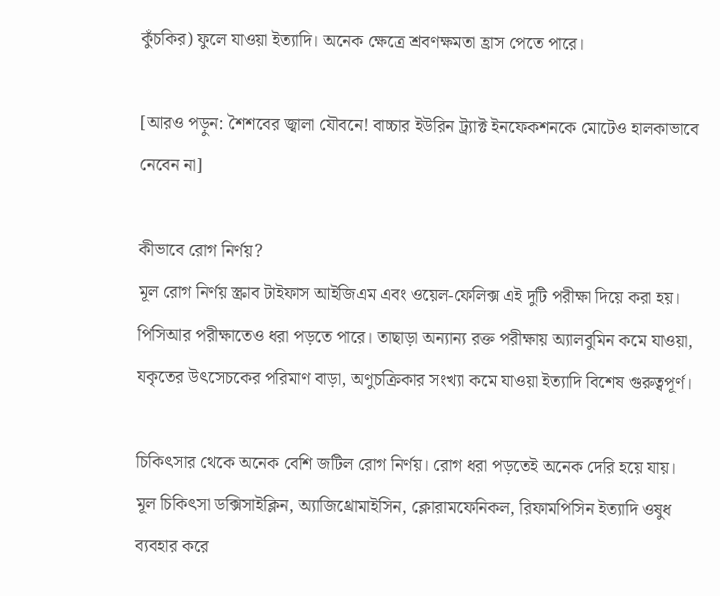কুঁচকির) ফুলে যাওয়া ইত্যাদি। অনেক ক্ষেত্রে শ্রবণক্ষমতা হ্রাস পেতে পারে।

[আরও পড়ুন: শৈশবের জ্বালা যৌবনে! বাচ্চার ইউরিন ট্র্যাক্ট ইনফেকশনকে মোটেও হালকাভাবে নেবেন না]

কীভাবে রোগ নির্ণয়?
মূল রোগ নির্ণয় স্ক্রাব টাইফাস আইজিএম এবং ওয়েল-ফেলিক্স এই দুটি পরীক্ষা দিয়ে করা হয়। পিসিআর পরীক্ষাতেও ধরা পড়তে পারে। তাছাড়া অন্যান্য রক্ত পরীক্ষায় অ্যালবুমিন কমে যাওয়া, যকৃতের উৎসেচকের পরিমাণ বাড়া, অণুচক্রিকার সংখ্যা কমে যাওয়া ইত্যাদি বিশেষ গুরুত্বপূর্ণ।

চিকিৎসার থেকে অনেক বেশি জটিল রোগ নির্ণয়। রোগ ধরা পড়তেই অনেক দেরি হয়ে যায়। মূল চিকিৎসা ডক্সিসাইক্লিন, অ্যাজিথ্রোমাইসিন, ক্লোরামফেনিকল, রিফামপিসিন ইত্যাদি ওষুধ ব্যবহার করে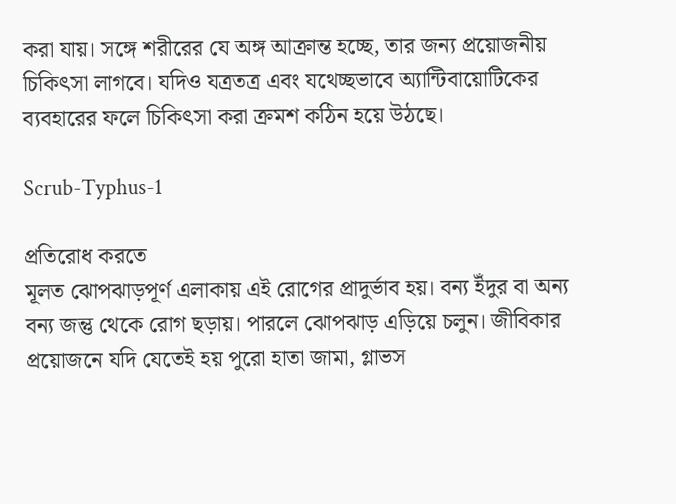করা যায়। সঙ্গে শরীরের যে অঙ্গ আক্রান্ত হচ্ছে, তার জন্য প্রয়োজনীয় চিকিৎসা লাগবে। যদিও যত্রতত্র এবং যথেচ্ছভাবে অ্যান্টিবায়োটিকের ব্যবহারের ফলে চিকিৎসা করা ক্রমশ কঠিন হয়ে উঠছে।

Scrub-Typhus-1

প্রতিরোধ করতে
মূলত ঝোপঝাড়পূর্ণ এলাকায় এই রোগের প্রাদুর্ভাব হয়। বন্য ইঁদুর বা অন্য বন্য জন্তু থেকে রোগ ছড়ায়। পারলে ঝোপঝাড় এড়িয়ে চলুন। জীবিকার প্রয়োজনে যদি যেতেই হয় পুরো হাতা জামা, গ্লাভস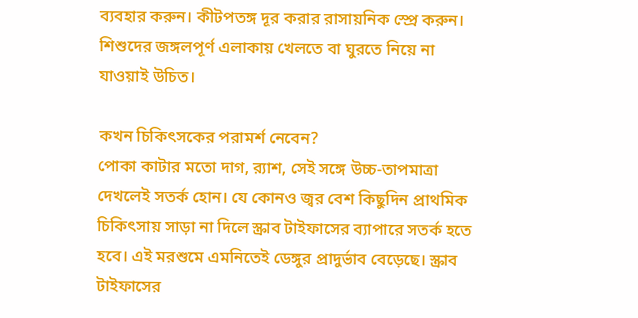ব্যবহার করুন। কীটপতঙ্গ দূর করার রাসায়নিক স্প্রে করুন। শিশুদের জঙ্গলপূর্ণ এলাকায় খেলতে বা ঘুরতে নিয়ে না যাওয়াই উচিত।

কখন চিকিৎসকের পরামর্শ নেবেন?
পোকা কাটার মতো দাগ, র‍্যাশ, সেই সঙ্গে উচ্চ-তাপমাত্রা দেখলেই সতর্ক হোন। যে কোনও জ্বর বেশ কিছুদিন প্রাথমিক চিকিৎসায় সাড়া না দিলে স্ক্রাব টাইফাসের ব্যাপারে সতর্ক হতে হবে। এই মরশুমে এমনিতেই ডেঙ্গুর প্রাদুর্ভাব বেড়েছে। স্ক্রাব টাইফাসের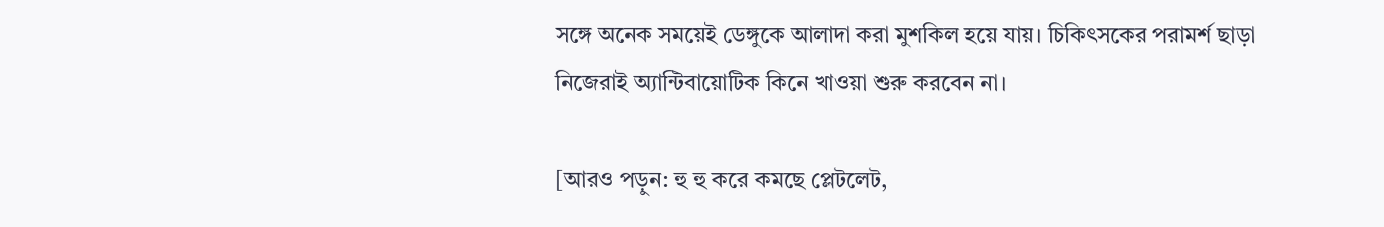সঙ্গে অনেক সময়েই ডেঙ্গুকে আলাদা করা মুশকিল হয়ে যায়। চিকিৎসকের পরামর্শ ছাড়া
নিজেরাই অ্যান্টিবায়োটিক কিনে খাওয়া শুরু করবেন না।

[আরও পড়ুন: হু হু করে কমছে প্লেটলেট,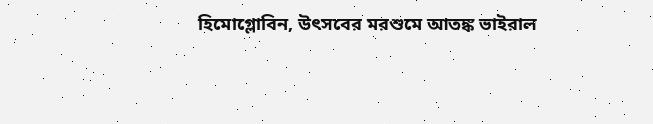হিমোগ্লোবিন, উৎসবের মরশুমে আতঙ্ক ভাইরাল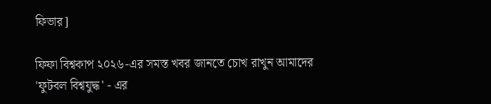ফিভার]

ফিফা বিশ্বকাপ ২০২৬-এর সমস্ত খবর জানতে চোখ রাখুন আমাদের 'ফুটবল বিশ্বযুদ্ধ' - এর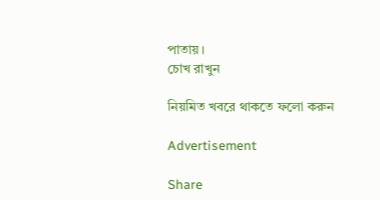পাতায়।
চোখ রাখুন

নিয়মিত খবরে থাকতে ফলো করুন

Advertisement

Share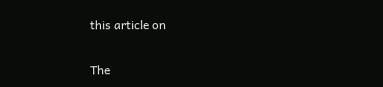this article on

The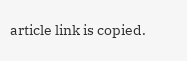article link is copied.